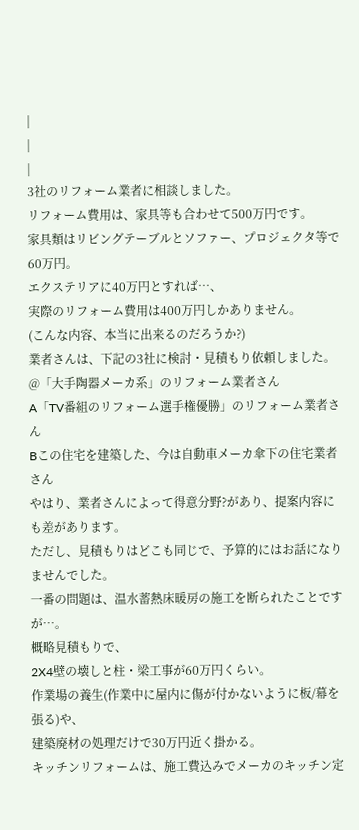|
|
|
3社のリフォーム業者に相談しました。
リフォーム費用は、家具等も合わせて500万円です。
家具類はリビングテーブルとソファー、プロジェクタ等で60万円。
エクステリアに40万円とすれば…、
実際のリフォーム費用は400万円しかありません。
(こんな内容、本当に出来るのだろうか?)
業者さんは、下記の3社に検討・見積もり依頼しました。
@「大手陶器メーカ系」のリフォーム業者さん
A「TV番組のリフォーム選手権優勝」のリフォーム業者さん
Bこの住宅を建築した、今は自動車メーカ傘下の住宅業者さん
やはり、業者さんによって得意分野?があり、提案内容にも差があります。
ただし、見積もりはどこも同じで、予算的にはお話になりませんでした。
一番の問題は、温水蓄熱床暖房の施工を断られたことですが…。
概略見積もりで、
2X4壁の壊しと柱・梁工事が60万円くらい。
作業場の養生(作業中に屋内に傷が付かないように板/幕を張る)や、
建築廃材の処理だけで30万円近く掛かる。
キッチンリフォームは、施工費込みでメーカのキッチン定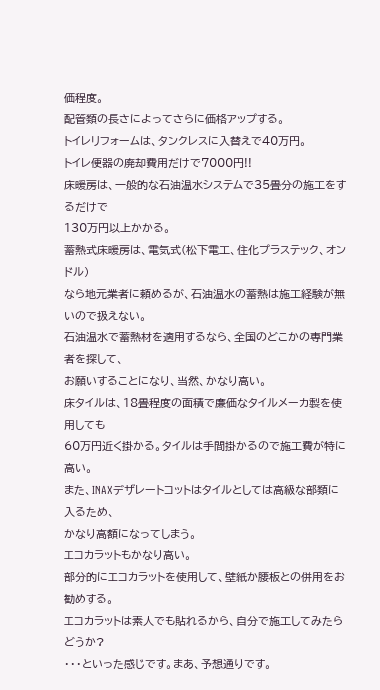価程度。
配管類の長さによってさらに価格アップする。
トイレリフォームは、タンクレスに入替えで40万円。
トイレ便器の廃却費用だけで7000円!!
床暖房は、一般的な石油温水システムで35畳分の施工をするだけで
130万円以上かかる。
蓄熱式床暖房は、電気式(松下電工、住化プラステック、オンドル)
なら地元業者に頼めるが、石油温水の蓄熱は施工経験が無いので扱えない。
石油温水で蓄熱材を適用するなら、全国のどこかの専門業者を探して、
お願いすることになり、当然、かなり高い。
床タイルは、18畳程度の面積で廉価なタイルメーカ製を使用しても
60万円近く掛かる。タイルは手間掛かるので施工費が特に高い。
また、INAXデザレートコットはタイルとしては高級な部類に入るため、
かなり高額になってしまう。
エコカラットもかなり高い。
部分的にエコカラットを使用して、壁紙か腰板との併用をお勧めする。
エコカラットは素人でも貼れるから、自分で施工してみたらどうか?
・・・といった感じです。まあ、予想通りです。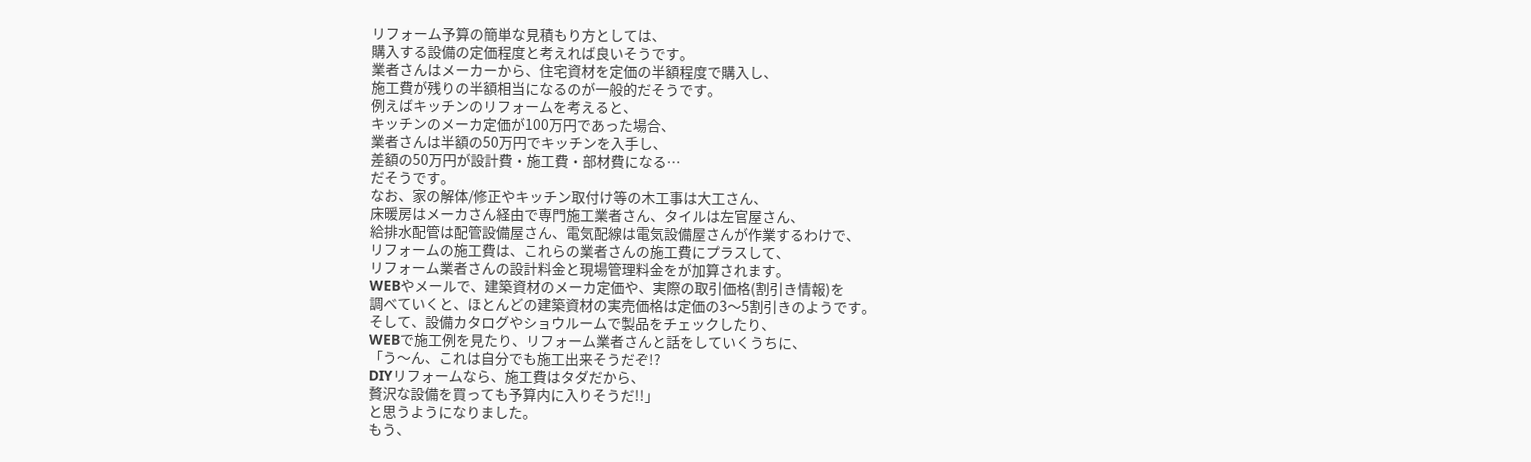リフォーム予算の簡単な見積もり方としては、
購入する設備の定価程度と考えれば良いそうです。
業者さんはメーカーから、住宅資材を定価の半額程度で購入し、
施工費が残りの半額相当になるのが一般的だそうです。
例えばキッチンのリフォームを考えると、
キッチンのメーカ定価が100万円であった場合、
業者さんは半額の50万円でキッチンを入手し、
差額の50万円が設計費・施工費・部材費になる…
だそうです。
なお、家の解体/修正やキッチン取付け等の木工事は大工さん、
床暖房はメーカさん経由で専門施工業者さん、タイルは左官屋さん、
給排水配管は配管設備屋さん、電気配線は電気設備屋さんが作業するわけで、
リフォームの施工費は、これらの業者さんの施工費にプラスして、
リフォーム業者さんの設計料金と現場管理料金をが加算されます。
WEBやメールで、建築資材のメーカ定価や、実際の取引価格(割引き情報)を
調べていくと、ほとんどの建築資材の実売価格は定価の3〜5割引きのようです。
そして、設備カタログやショウルームで製品をチェックしたり、
WEBで施工例を見たり、リフォーム業者さんと話をしていくうちに、
「う〜ん、これは自分でも施工出来そうだぞ!?
DIYリフォームなら、施工費はタダだから、
贅沢な設備を買っても予算内に入りそうだ!!」
と思うようになりました。
もう、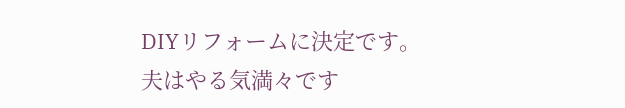DIYリフォームに決定です。
夫はやる気満々です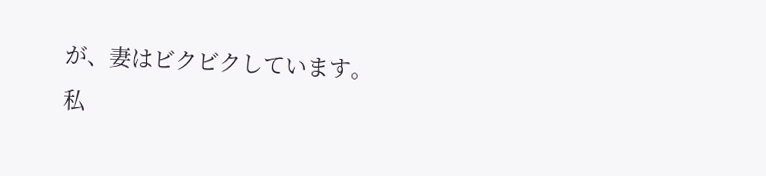が、妻はビクビクしています。
私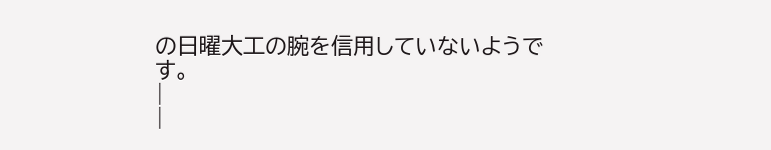の日曜大工の腕を信用していないようです。
|
|